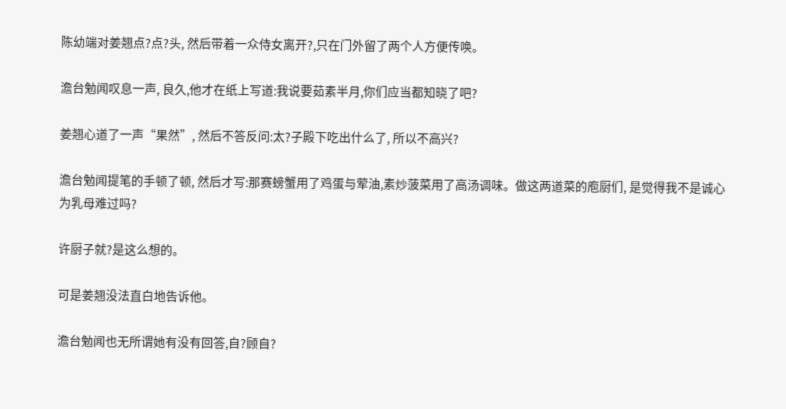陈幼端对姜翘点?点?头, 然后带着一众侍女离开?,只在门外留了两个人方便传唤。

澹台勉闻叹息一声, 良久,他才在纸上写道:我说要茹素半月,你们应当都知晓了吧?

姜翘心道了一声“果然”, 然后不答反问:太?子殿下吃出什么了, 所以不高兴?

澹台勉闻提笔的手顿了顿, 然后才写:那赛螃蟹用了鸡蛋与荤油,素炒菠菜用了高汤调味。做这两道菜的庖厨们, 是觉得我不是诚心为乳母难过吗?

许厨子就?是这么想的。

可是姜翘没法直白地告诉他。

澹台勉闻也无所谓她有没有回答,自?顾自?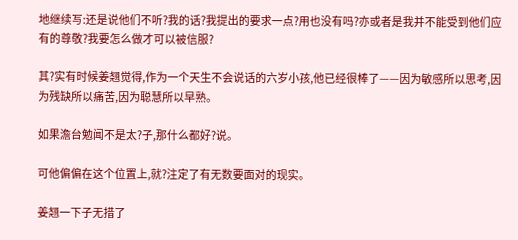地继续写:还是说他们不听?我的话?我提出的要求一点?用也没有吗?亦或者是我并不能受到他们应有的尊敬?我要怎么做才可以被信服?

其?实有时候姜翘觉得,作为一个天生不会说话的六岁小孩,他已经很棒了——因为敏感所以思考,因为残缺所以痛苦,因为聪慧所以早熟。

如果澹台勉闻不是太?子,那什么都好?说。

可他偏偏在这个位置上,就?注定了有无数要面对的现实。

姜翘一下子无措了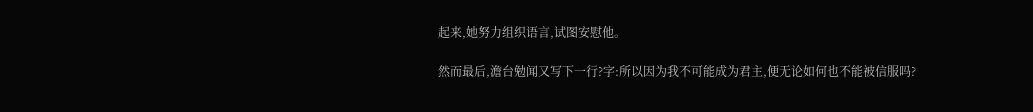起来,她努力组织语言,试图安慰他。

然而最后,澹台勉闻又写下一行?字:所以因为我不可能成为君主,便无论如何也不能被信服吗?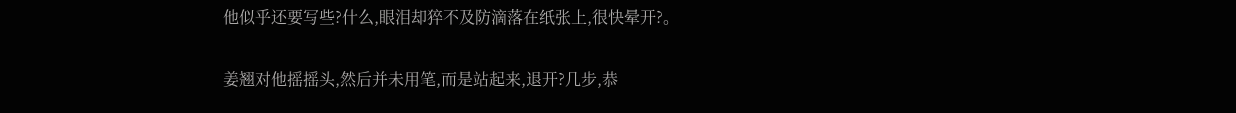他似乎还要写些?什么,眼泪却猝不及防滴落在纸张上,很快晕开?。

姜翘对他摇摇头,然后并未用笔,而是站起来,退开?几步,恭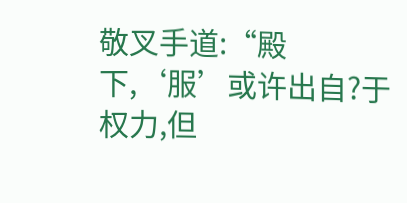敬叉手道:“殿下,‘服’或许出自?于权力,但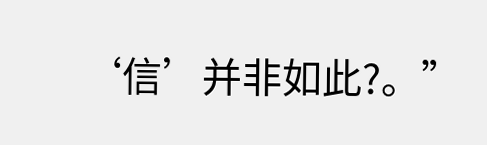‘信’并非如此?。”